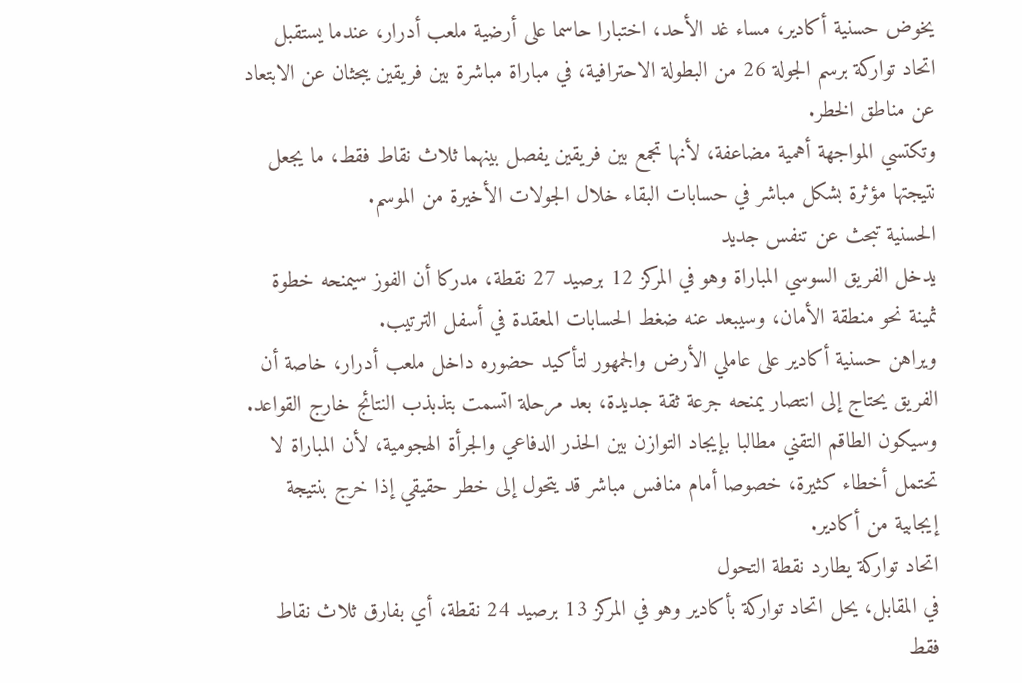يخوض حسنية أكادير، مساء غد الأحد، اختبارا حاسما على أرضية ملعب أدرار، عندما يستقبل اتحاد تواركة برسم الجولة 26 من البطولة الاحترافية، في مباراة مباشرة بين فريقين يبحثان عن الابتعاد عن مناطق الخطر.
وتكتسي المواجهة أهمية مضاعفة، لأنها تجمع بين فريقين يفصل بينهما ثلاث نقاط فقط، ما يجعل نتيجتها مؤثرة بشكل مباشر في حسابات البقاء خلال الجولات الأخيرة من الموسم.
الحسنية تبحث عن تنفس جديد
يدخل الفريق السوسي المباراة وهو في المركز 12 برصيد 27 نقطة، مدركا أن الفوز سيمنحه خطوة ثمينة نحو منطقة الأمان، وسيبعد عنه ضغط الحسابات المعقدة في أسفل الترتيب.
ويراهن حسنية أكادير على عاملي الأرض والجمهور لتأكيد حضوره داخل ملعب أدرار، خاصة أن الفريق يحتاج إلى انتصار يمنحه جرعة ثقة جديدة، بعد مرحلة اتسمت بتذبذب النتائج خارج القواعد.
وسيكون الطاقم التقني مطالبا بإيجاد التوازن بين الحذر الدفاعي والجرأة الهجومية، لأن المباراة لا تحتمل أخطاء كثيرة، خصوصا أمام منافس مباشر قد يتحول إلى خطر حقيقي إذا خرج بنتيجة إيجابية من أكادير.
اتحاد تواركة يطارد نقطة التحول
في المقابل، يحل اتحاد تواركة بأكادير وهو في المركز 13 برصيد 24 نقطة، أي بفارق ثلاث نقاط فقط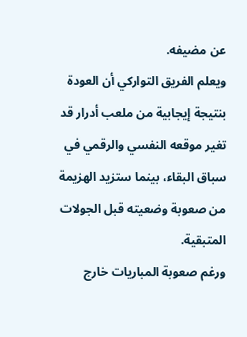عن مضيفه.
ويعلم الفريق التواركي أن العودة بنتيجة إيجابية من ملعب أدرار قد تغير موقعه النفسي والرقمي في سباق البقاء، بينما ستزيد الهزيمة من صعوبة وضعيته قبل الجولات المتبقية.
ورغم صعوبة المباريات خارج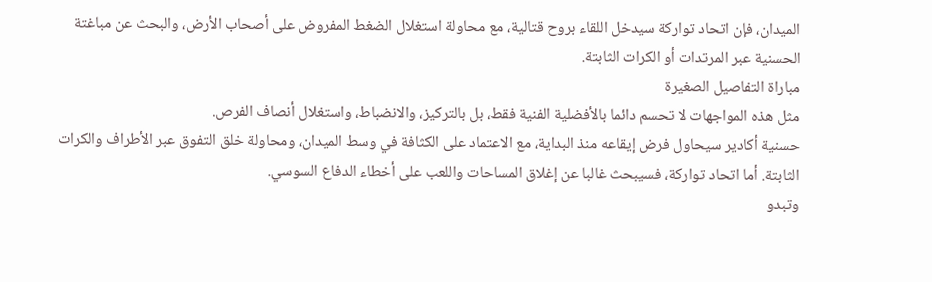الميدان، فإن اتحاد تواركة سيدخل اللقاء بروح قتالية، مع محاولة استغلال الضغط المفروض على أصحاب الأرض، والبحث عن مباغتة الحسنية عبر المرتدات أو الكرات الثابتة.
مباراة التفاصيل الصغيرة
مثل هذه المواجهات لا تحسم دائما بالأفضلية الفنية فقط، بل بالتركيز، والانضباط، واستغلال أنصاف الفرص.
حسنية أكادير سيحاول فرض إيقاعه منذ البداية، مع الاعتماد على الكثافة في وسط الميدان، ومحاولة خلق التفوق عبر الأطراف والكرات الثابتة. أما اتحاد تواركة، فسيبحث غالبا عن إغلاق المساحات واللعب على أخطاء الدفاع السوسي.
وتبدو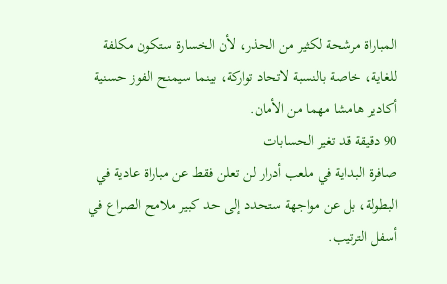المباراة مرشحة لكثير من الحذر، لأن الخسارة ستكون مكلفة للغاية، خاصة بالنسبة لاتحاد تواركة، بينما سيمنح الفوز حسنية أكادير هامشا مهما من الأمان.
90 دقيقة قد تغير الحسابات
صافرة البداية في ملعب أدرار لن تعلن فقط عن مباراة عادية في البطولة، بل عن مواجهة ستحدد إلى حد كبير ملامح الصراع في أسفل الترتيب.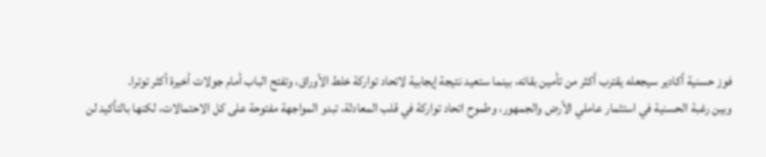فوز حسنية أكادير سيجعله يقترب أكثر من تأمين بقائه، بينما ستعيد نتيجة إيجابية لاتحاد تواركة خلط الأوراق، وتفتح الباب أمام جولات أخيرة أكثر توترا.
وبين رغبة الحسنية في استثمار عاملي الأرض والجمهور، وطموح اتحاد تواركة في قلب المعادلة، تبدو المواجهة مفتوحة على كل الاحتمالات، لكنها بالتأكيد لن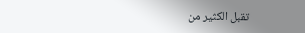تقبل الكثير من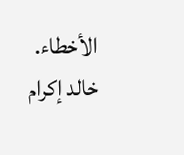الأخطاء.
خالد إكرام